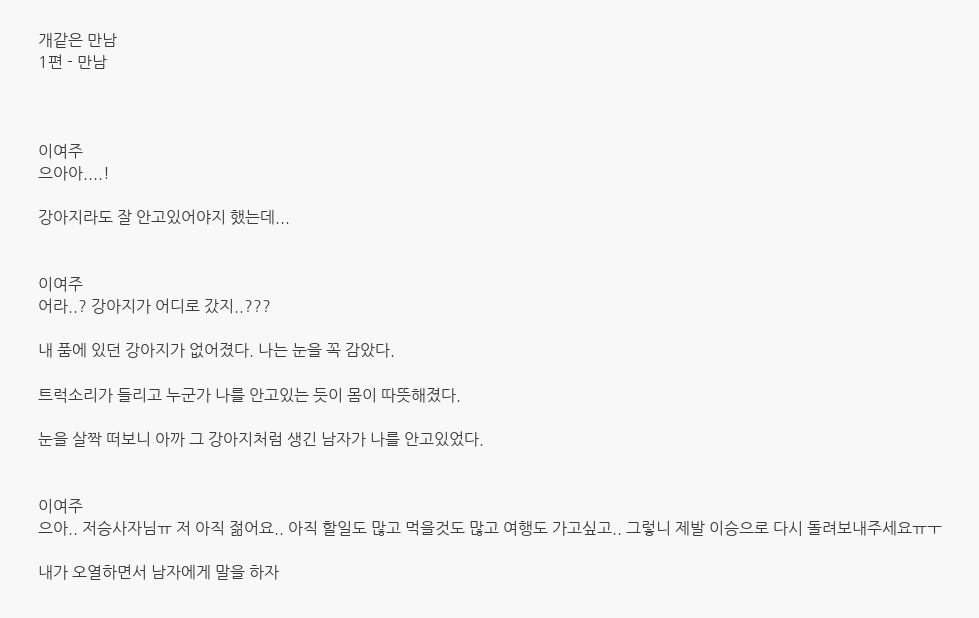개같은 만남
1편 - 만남



이여주
으아아....!

강아지라도 잘 안고있어야지 했는데...


이여주
어라..? 강아지가 어디로 갔지..???

내 품에 있던 강아지가 없어졌다. 나는 눈을 꼭 감았다.

트럭소리가 들리고 누군가 나를 안고있는 듯이 몸이 따뜻해졌다.

눈을 살짝 떠보니 아까 그 강아지처럼 생긴 남자가 나를 안고있었다.


이여주
으아.. 저승사자님ㅠ 저 아직 젊어요.. 아직 할일도 많고 먹을것도 많고 여행도 가고싶고.. 그렇니 제발 이승으로 다시 돌려보내주세요ㅠㅜ

내가 오열하면서 남자에게 말을 하자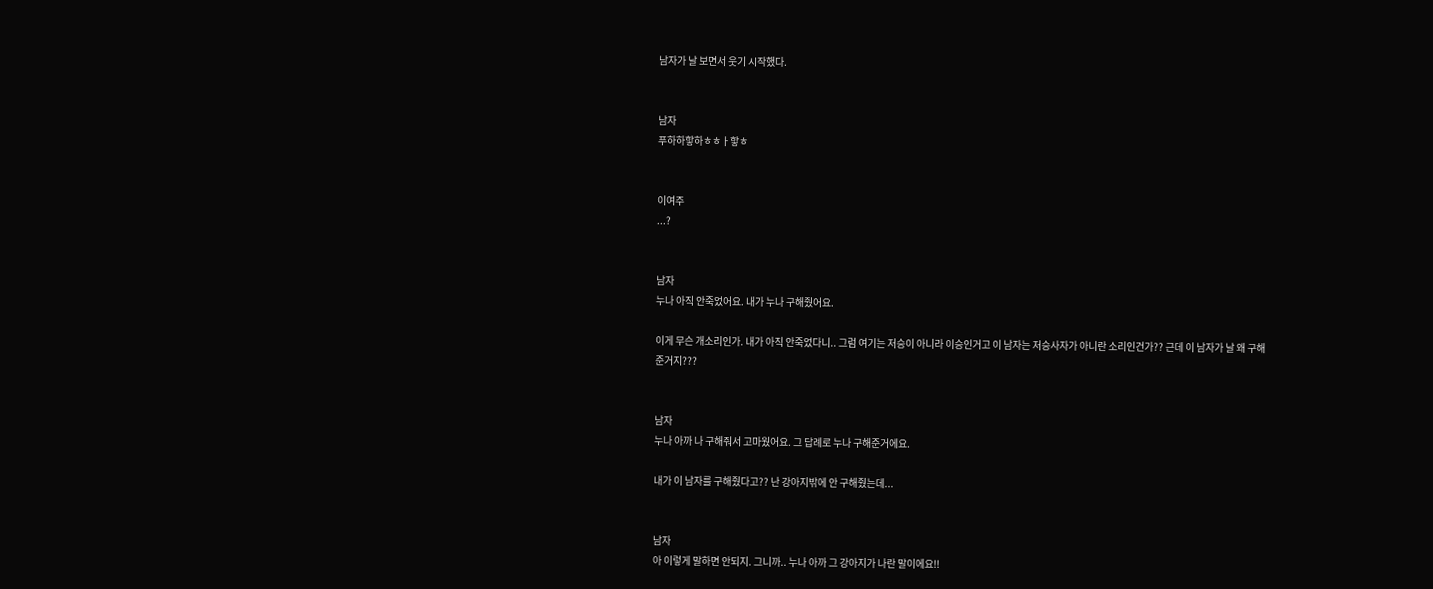남자가 날 보면서 웃기 시작했다.


남자
푸하하핳하ㅎㅎㅏ핳ㅎ


이여주
...?


남자
누나 아직 안죽었어요. 내가 누나 구해줬어요.

이게 무슨 개소리인가. 내가 아직 안죽었다니.. 그럼 여기는 저승이 아니라 이승인거고 이 남자는 저승사자가 아니란 소리인건가?? 근데 이 남자가 날 왜 구해준거지???


남자
누나 아까 나 구해줘서 고마웠어요. 그 답례로 누나 구해준거에요.

내가 이 남자를 구해줬다고?? 난 강아지밖에 안 구해줬는데...


남자
아 이렇게 말하면 안되지. 그니까.. 누나 아까 그 강아지가 나란 말이에요!!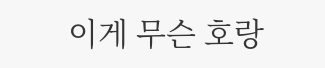이게 무슨 호랑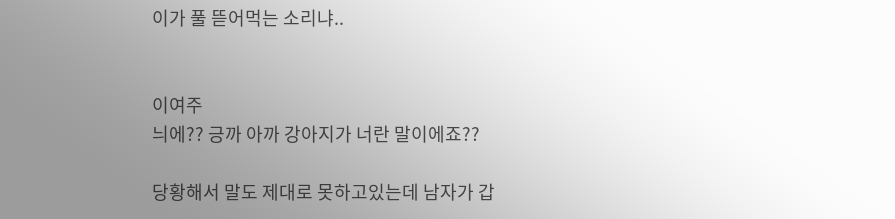이가 풀 뜯어먹는 소리냐..


이여주
늬에?? 긍까 아까 강아지가 너란 말이에죠??

당황해서 말도 제대로 못하고있는데 남자가 갑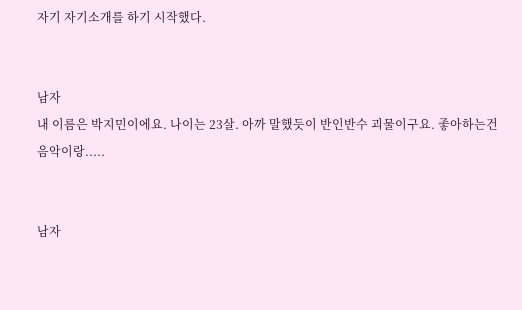자기 자기소개를 하기 시작했다.


남자
내 이름은 박지민이에요. 나이는 23살. 아까 말했듯이 반인반수 괴물이구요. 좋아하는건 음악이랑.....


남자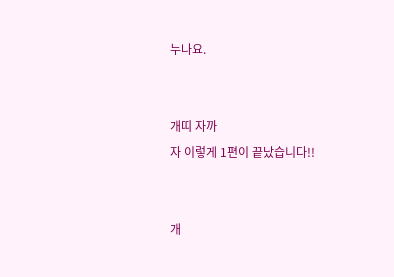누나요.


개띠 자까
자 이렇게 1편이 끝났습니다!!


개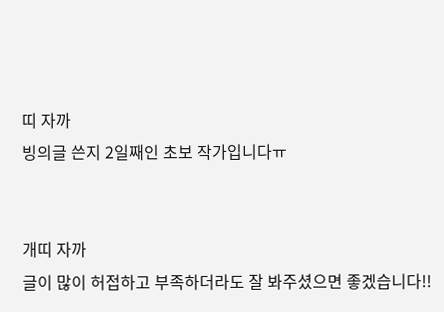띠 자까
빙의글 쓴지 2일째인 초보 작가입니다ㅠ


개띠 자까
글이 많이 허접하고 부족하더라도 잘 봐주셨으면 좋겠습니다!!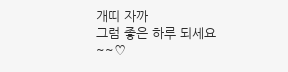개띠 자까
그럼 좋은 하루 되세요~~♡